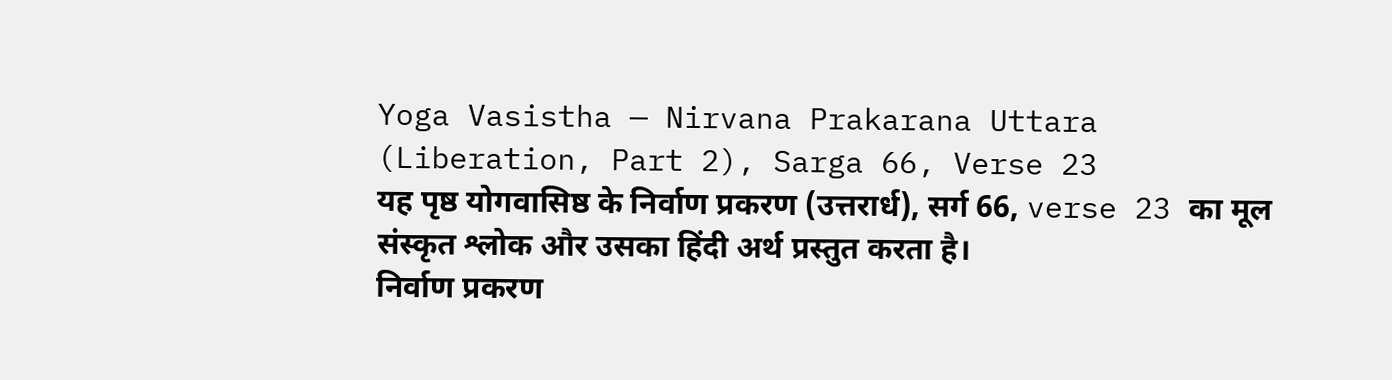Yoga Vasistha — Nirvana Prakarana Uttara (Liberation, Part 2), Sarga 66, Verse 23
यह पृष्ठ योगवासिष्ठ के निर्वाण प्रकरण (उत्तरार्ध), सर्ग 66, verse 23 का मूल संस्कृत श्लोक और उसका हिंदी अर्थ प्रस्तुत करता है।
निर्वाण प्रकरण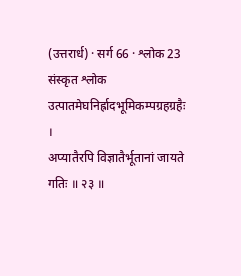(उत्तरार्ध) · सर्ग 66 · श्लोक 23
संस्कृत श्लोक
उत्पातमेघनिर्ह्रादभूमिकम्पग्रहग्रहैः ।
अप्यातैरपि विज्ञातैर्भूतानां जायते गतिः ॥ २३ ॥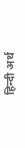हिन्दी अर्थ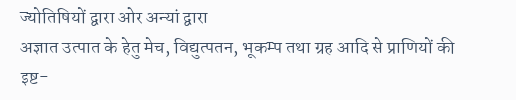ज्योतिषियों द्वारा ओर अन्यां द्वारा
अज्ञात उत्पात के हेतु मेच, विद्युत्पतन, भूकम्प तथा ग्रह आदि से प्राणियों की इष्ट-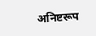अनिष्टरूप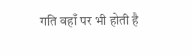गति वहाँ पर भी होती है